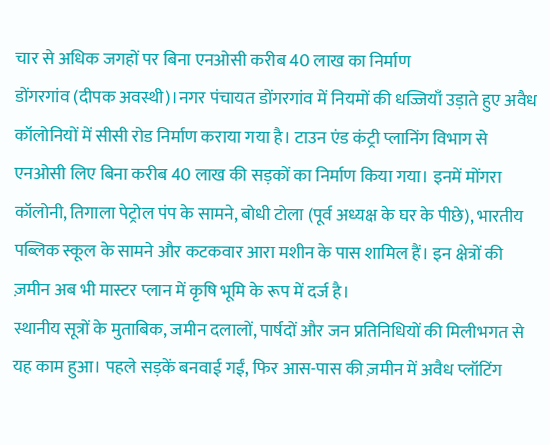चार से अधिक जगहों पर बिना एनओसी करीब 40 लाख का निर्माण
डोंगरगांव (दीपक अवस्थी)।नगर पंचायत डोंगरगांव में नियमों की धज्जियाँ उड़ाते हुए अवैध कॉलोनियों में सीसी रोड निर्माण कराया गया है। टाउन एंड कंट्री प्लानिंग विभाग से एनओसी लिए बिना करीब 40 लाख की सड़कों का निर्माण किया गया। इनमें मोंगरा कॉलोनी, तिगाला पेट्रोल पंप के सामने, बोधी टोला (पूर्व अध्यक्ष के घर के पीछे), भारतीय पब्लिक स्कूल के सामने और कटकवार आरा मशीन के पास शामिल हैं। इन क्षेत्रों की ज़मीन अब भी मास्टर प्लान में कृषि भूमि के रूप में दर्ज है।
स्थानीय सूत्रों के मुताबिक, जमीन दलालों, पार्षदों और जन प्रतिनिधियों की मिलीभगत से यह काम हुआ। पहले सड़कें बनवाई गईं, फिर आस-पास की ज़मीन में अवैध प्लॉटिंग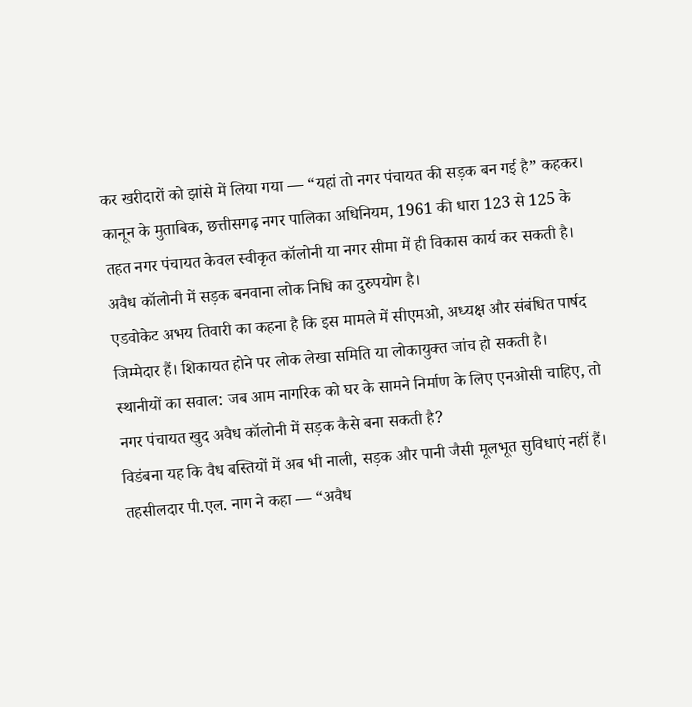कर खरीदारों को झांसे में लिया गया — “यहां तो नगर पंचायत की सड़क बन गई है” कहकर।
कानून के मुताबिक, छत्तीसगढ़ नगर पालिका अधिनियम, 1961 की धारा 123 से 125 के तहत नगर पंचायत केवल स्वीकृत कॉलोनी या नगर सीमा में ही विकास कार्य कर सकती है। अवैध कॉलोनी में सड़क बनवाना लोक निधि का दुरुपयोग है।
एडवोकेट अभय तिवारी का कहना है कि इस मामले में सीएमओ, अध्यक्ष और संबंधित पार्षद जिम्मेदार हैं। शिकायत होने पर लोक लेखा समिति या लोकायुक्त जांच हो सकती है।
स्थानीयों का सवाल: जब आम नागरिक को घर के सामने निर्माण के लिए एनओसी चाहिए, तो नगर पंचायत खुद अवैध कॉलोनी में सड़क कैसे बना सकती है?
विडंबना यह कि वैध बस्तियों में अब भी नाली, सड़क और पानी जैसी मूलभूत सुविधाएं नहीं हैं।
तहसीलदार पी.एल. नाग ने कहा — “अवैध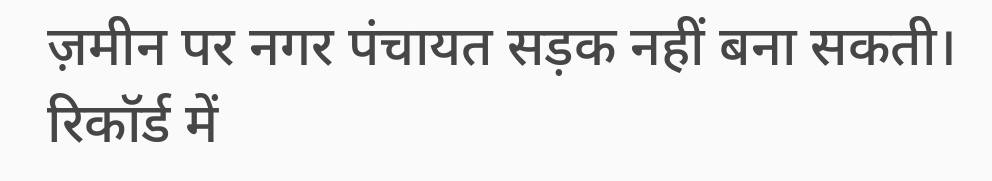ज़मीन पर नगर पंचायत सड़क नहीं बना सकती। रिकॉर्ड में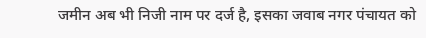जमीन अब भी निजी नाम पर दर्ज है, इसका जवाब नगर पंचायत को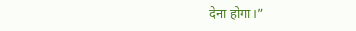देना होगा।”